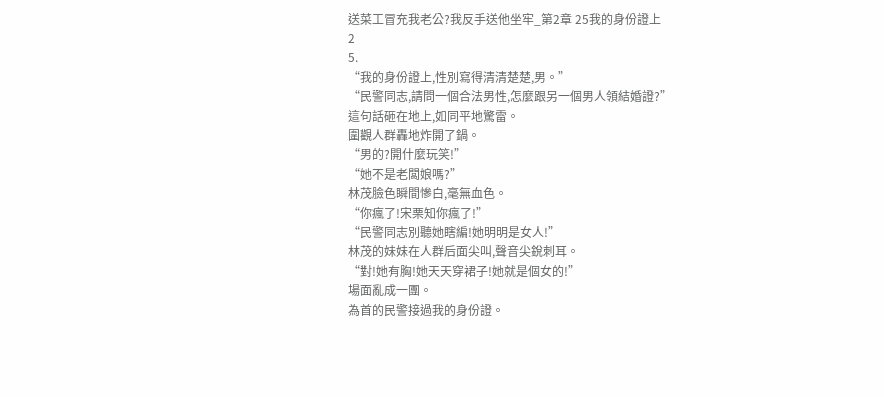送菜工冒充我老公?我反手送他坐牢_第2章 25我的身份證上
2
5.
“我的身份證上,性別寫得清清楚楚,男。”
“民警同志,請問一個合法男性,怎麼跟另一個男人領結婚證?”
這句話砸在地上,如同平地驚雷。
圍觀人群轟地炸開了鍋。
“男的?開什麼玩笑!”
“她不是老闆娘嗎?”
林茂臉色瞬間慘白,毫無血色。
“你瘋了!宋栗知你瘋了!”
“民警同志別聽她瞎編!她明明是女人!”
林茂的妹妹在人群后面尖叫,聲音尖銳刺耳。
“對!她有胸!她天天穿裙子!她就是個女的!”
場面亂成一團。
為首的民警接過我的身份證。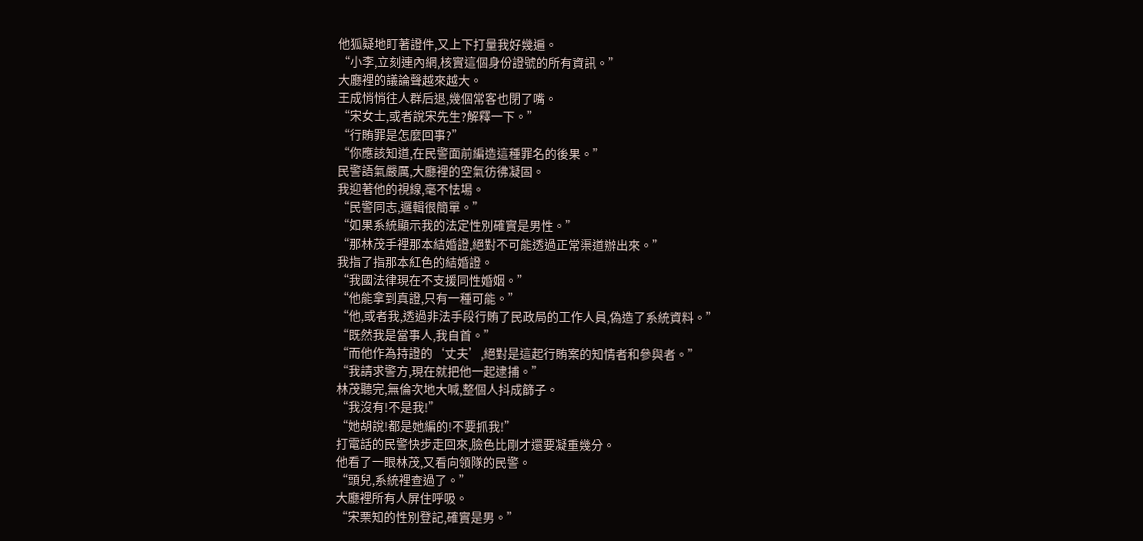他狐疑地盯著證件,又上下打量我好幾遍。
“小李,立刻連內網,核實這個身份證號的所有資訊。”
大廳裡的議論聲越來越大。
王成悄悄往人群后退,幾個常客也閉了嘴。
“宋女士,或者說宋先生?解釋一下。”
“行賄罪是怎麼回事?”
“你應該知道,在民警面前編造這種罪名的後果。”
民警語氣嚴厲,大廳裡的空氣彷彿凝固。
我迎著他的視線,毫不怯場。
“民警同志,邏輯很簡單。”
“如果系統顯示我的法定性別確實是男性。”
“那林茂手裡那本結婚證,絕對不可能透過正常渠道辦出來。”
我指了指那本紅色的結婚證。
“我國法律現在不支援同性婚姻。”
“他能拿到真證,只有一種可能。”
“他,或者我,透過非法手段行賄了民政局的工作人員,偽造了系統資料。”
“既然我是當事人,我自首。”
“而他作為持證的‘丈夫’,絕對是這起行賄案的知情者和參與者。”
“我請求警方,現在就把他一起逮捕。”
林茂聽完,無倫次地大喊,整個人抖成篩子。
“我沒有!不是我!”
“她胡說!都是她編的!不要抓我!”
打電話的民警快步走回來,臉色比剛才還要凝重幾分。
他看了一眼林茂,又看向領隊的民警。
“頭兒,系統裡查過了。”
大廳裡所有人屏住呼吸。
“宋栗知的性別登記,確實是男。”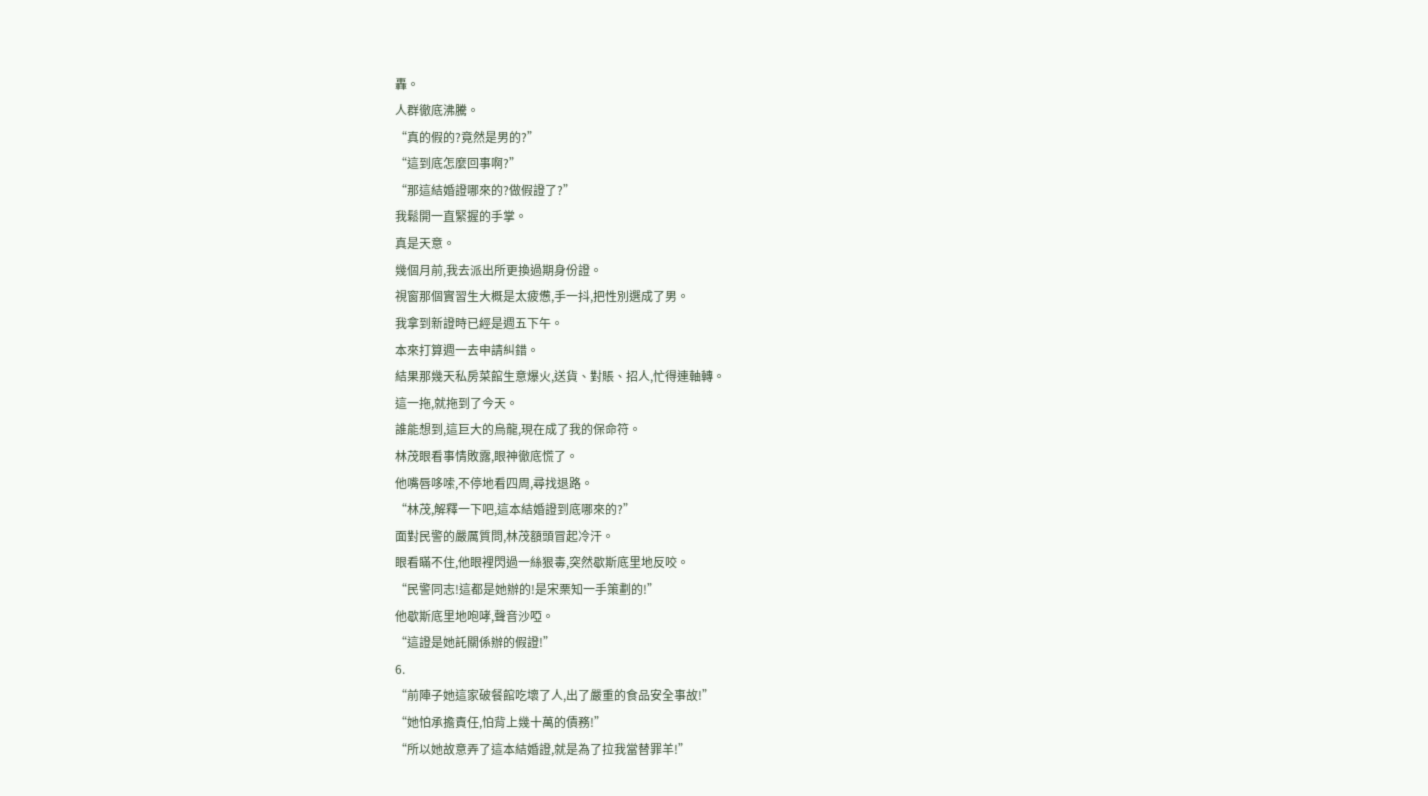轟。
人群徹底沸騰。
“真的假的?竟然是男的?”
“這到底怎麼回事啊?”
“那這結婚證哪來的?做假證了?”
我鬆開一直緊握的手掌。
真是天意。
幾個月前,我去派出所更換過期身份證。
視窗那個實習生大概是太疲憊,手一抖,把性別選成了男。
我拿到新證時已經是週五下午。
本來打算週一去申請糾錯。
結果那幾天私房菜館生意爆火,送貨、對賬、招人,忙得連軸轉。
這一拖,就拖到了今天。
誰能想到,這巨大的烏龍,現在成了我的保命符。
林茂眼看事情敗露,眼神徹底慌了。
他嘴唇哆嗦,不停地看四周,尋找退路。
“林茂,解釋一下吧,這本結婚證到底哪來的?”
面對民警的嚴厲質問,林茂額頭冒起冷汗。
眼看瞞不住,他眼裡閃過一絲狠毒,突然歇斯底里地反咬。
“民警同志!這都是她辦的!是宋栗知一手策劃的!”
他歇斯底里地咆哮,聲音沙啞。
“這證是她託關係辦的假證!”
6.
“前陣子她這家破餐館吃壞了人,出了嚴重的食品安全事故!”
“她怕承擔責任,怕背上幾十萬的債務!”
“所以她故意弄了這本結婚證,就是為了拉我當替罪羊!”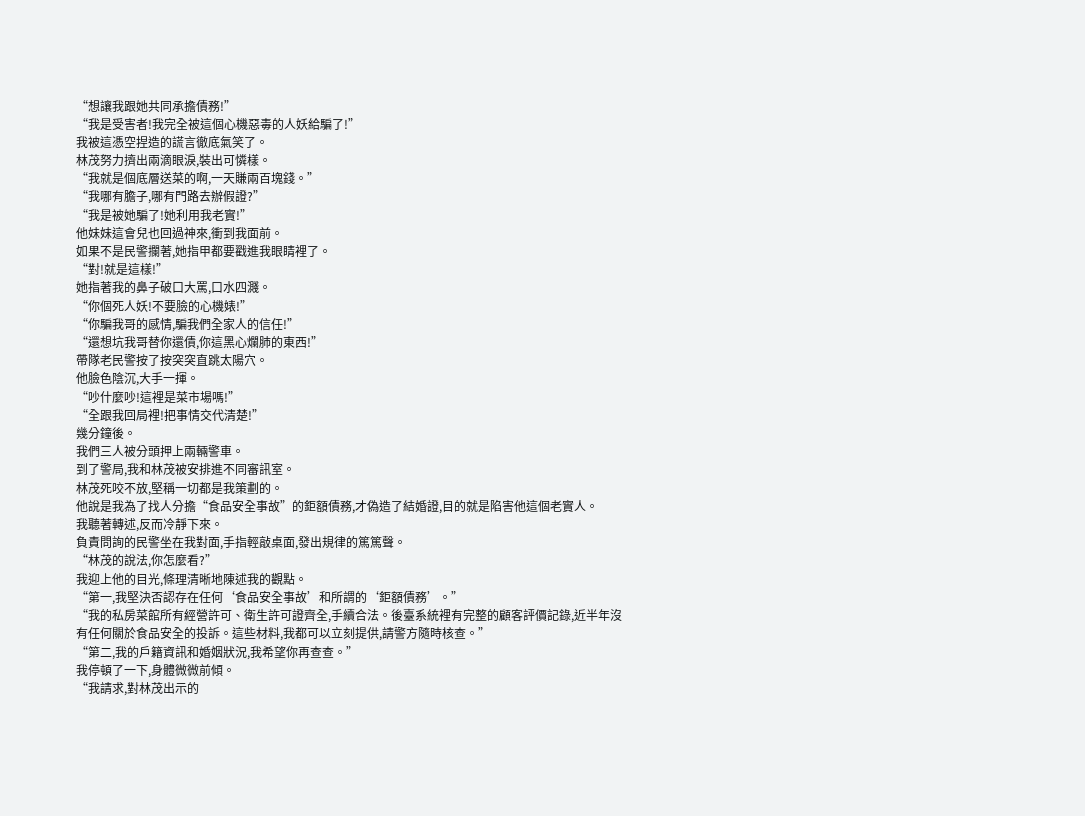“想讓我跟她共同承擔債務!”
“我是受害者!我完全被這個心機惡毒的人妖給騙了!”
我被這憑空捏造的謊言徹底氣笑了。
林茂努力擠出兩滴眼淚,裝出可憐樣。
“我就是個底層送菜的啊,一天賺兩百塊錢。”
“我哪有膽子,哪有門路去辦假證?”
“我是被她騙了!她利用我老實!”
他妹妹這會兒也回過神來,衝到我面前。
如果不是民警攔著,她指甲都要戳進我眼睛裡了。
“對!就是這樣!”
她指著我的鼻子破口大罵,口水四濺。
“你個死人妖!不要臉的心機婊!”
“你騙我哥的感情,騙我們全家人的信任!”
“還想坑我哥替你還債,你這黑心爛肺的東西!”
帶隊老民警按了按突突直跳太陽穴。
他臉色陰沉,大手一揮。
“吵什麼吵!這裡是菜市場嗎!”
“全跟我回局裡!把事情交代清楚!”
幾分鐘後。
我們三人被分頭押上兩輛警車。
到了警局,我和林茂被安排進不同審訊室。
林茂死咬不放,堅稱一切都是我策劃的。
他說是我為了找人分擔“食品安全事故”的鉅額債務,才偽造了結婚證,目的就是陷害他這個老實人。
我聽著轉述,反而冷靜下來。
負責問詢的民警坐在我對面,手指輕敲桌面,發出規律的篤篤聲。
“林茂的說法,你怎麼看?”
我迎上他的目光,條理清晰地陳述我的觀點。
“第一,我堅決否認存在任何‘食品安全事故’和所謂的‘鉅額債務’。”
“我的私房菜館所有經營許可、衛生許可證齊全,手續合法。後臺系統裡有完整的顧客評價記錄,近半年沒有任何關於食品安全的投訴。這些材料,我都可以立刻提供,請警方隨時核查。”
“第二,我的戶籍資訊和婚姻狀況,我希望你再查查。”
我停頓了一下,身體微微前傾。
“我請求,對林茂出示的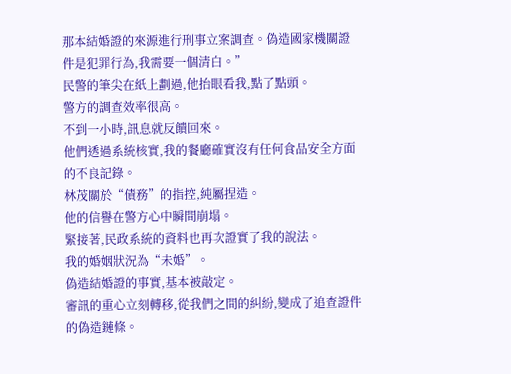那本結婚證的來源進行刑事立案調查。偽造國家機關證件是犯罪行為,我需要一個清白。”
民警的筆尖在紙上劃過,他抬眼看我,點了點頭。
警方的調查效率很高。
不到一小時,訊息就反饋回來。
他們透過系統核實,我的餐廳確實沒有任何食品安全方面的不良記錄。
林茂關於“債務”的指控,純屬捏造。
他的信譽在警方心中瞬間崩塌。
緊接著,民政系統的資料也再次證實了我的說法。
我的婚姻狀況為“未婚”。
偽造結婚證的事實,基本被敲定。
審訊的重心立刻轉移,從我們之間的糾紛,變成了追查證件的偽造鏈條。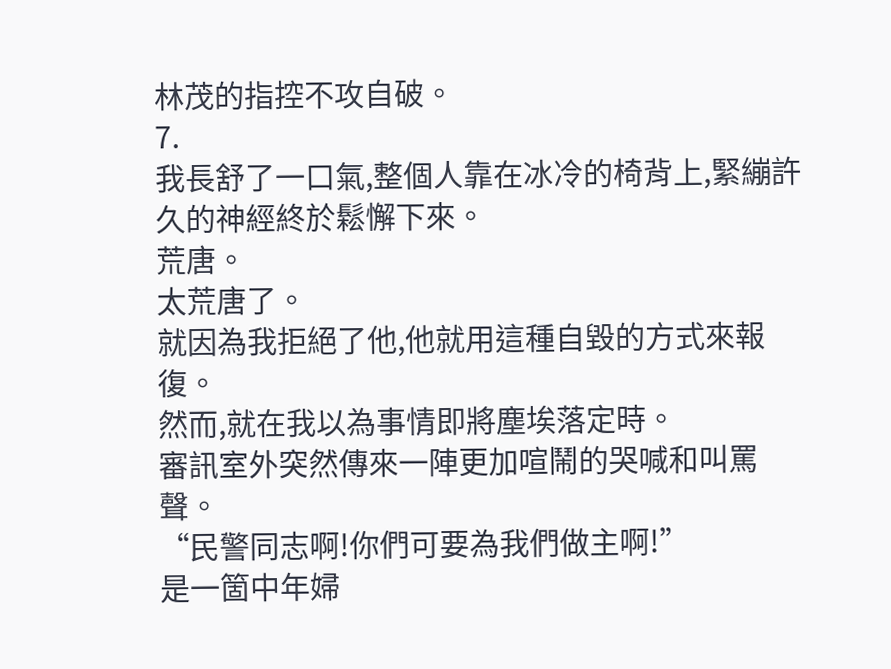林茂的指控不攻自破。
7.
我長舒了一口氣,整個人靠在冰冷的椅背上,緊繃許久的神經終於鬆懈下來。
荒唐。
太荒唐了。
就因為我拒絕了他,他就用這種自毀的方式來報復。
然而,就在我以為事情即將塵埃落定時。
審訊室外突然傳來一陣更加喧鬧的哭喊和叫罵聲。
“民警同志啊!你們可要為我們做主啊!”
是一箇中年婦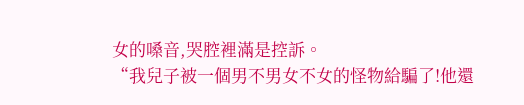女的嗓音,哭腔裡滿是控訴。
“我兒子被一個男不男女不女的怪物給騙了!他還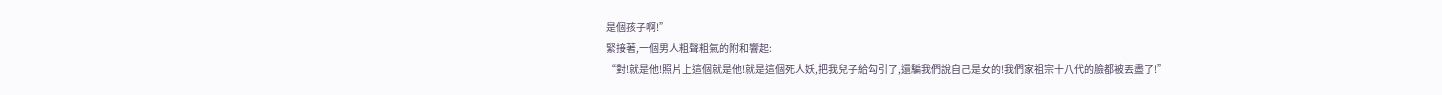是個孩子啊!”
緊接著,一個男人粗聲粗氣的附和響起:
“對!就是他!照片上這個就是他!就是這個死人妖,把我兒子給勾引了,還騙我們說自己是女的!我們家祖宗十八代的臉都被丟盡了!”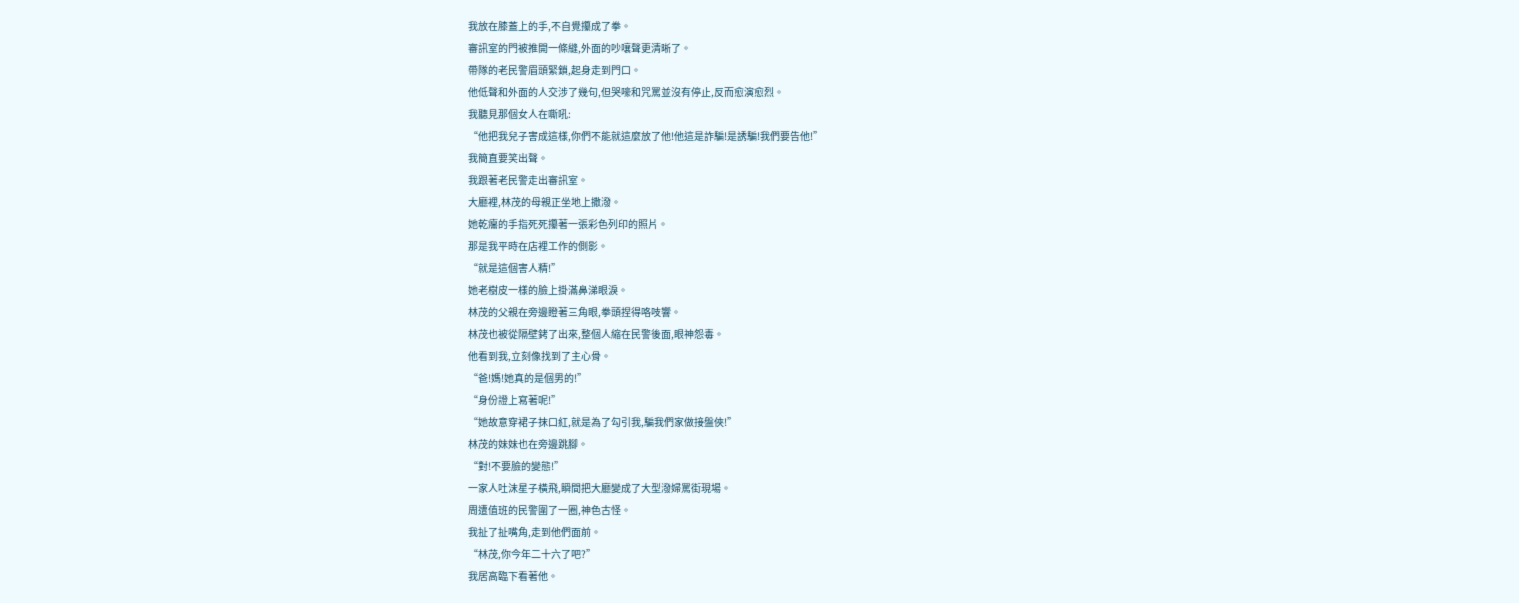我放在膝蓋上的手,不自覺攥成了拳。
審訊室的門被推開一條縫,外面的吵嚷聲更清晰了。
帶隊的老民警眉頭緊鎖,起身走到門口。
他低聲和外面的人交涉了幾句,但哭嚎和咒罵並沒有停止,反而愈演愈烈。
我聽見那個女人在嘶吼:
“他把我兒子害成這樣,你們不能就這麼放了他!他這是詐騙!是誘騙!我們要告他!”
我簡直要笑出聲。
我跟著老民警走出審訊室。
大廳裡,林茂的母親正坐地上撒潑。
她乾癟的手指死死攥著一張彩色列印的照片。
那是我平時在店裡工作的側影。
“就是這個害人精!”
她老樹皮一樣的臉上掛滿鼻涕眼淚。
林茂的父親在旁邊瞪著三角眼,拳頭捏得咯吱響。
林茂也被從隔壁銬了出來,整個人縮在民警後面,眼神怨毒。
他看到我,立刻像找到了主心骨。
“爸!媽!她真的是個男的!”
“身份證上寫著呢!”
“她故意穿裙子抹口紅,就是為了勾引我,騙我們家做接盤俠!”
林茂的妹妹也在旁邊跳腳。
“對!不要臉的變態!”
一家人吐沫星子橫飛,瞬間把大廳變成了大型潑婦罵街現場。
周遭值班的民警圍了一圈,神色古怪。
我扯了扯嘴角,走到他們面前。
“林茂,你今年二十六了吧?”
我居高臨下看著他。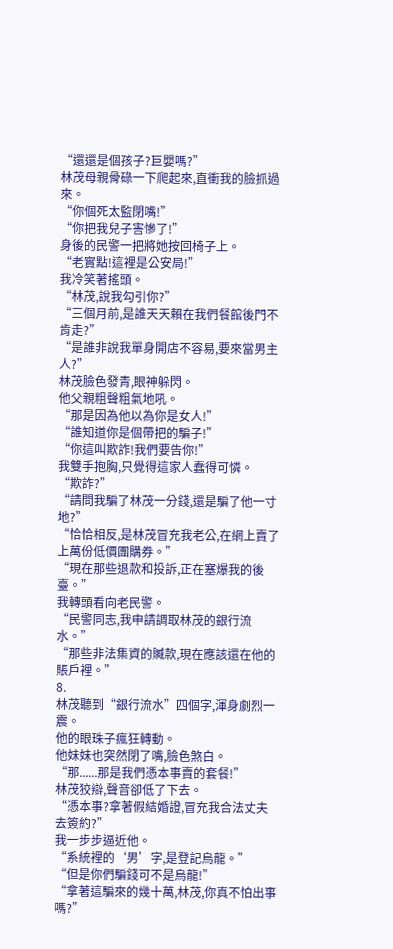“還還是個孩子?巨嬰嗎?”
林茂母親骨碌一下爬起來,直衝我的臉抓過來。
“你個死太監閉嘴!”
“你把我兒子害慘了!”
身後的民警一把將她按回椅子上。
“老實點!這裡是公安局!”
我冷笑著搖頭。
“林茂,說我勾引你?”
“三個月前,是誰天天賴在我們餐館後門不肯走?”
“是誰非說我單身開店不容易,要來當男主人?”
林茂臉色發青,眼神躲閃。
他父親粗聲粗氣地吼。
“那是因為他以為你是女人!”
“誰知道你是個帶把的騙子!”
“你這叫欺詐!我們要告你!”
我雙手抱胸,只覺得這家人蠢得可憐。
“欺詐?”
“請問我騙了林茂一分錢,還是騙了他一寸地?”
“恰恰相反,是林茂冒充我老公,在網上賣了上萬份低價團購券。”
“現在那些退款和投訴,正在塞爆我的後臺。”
我轉頭看向老民警。
“民警同志,我申請調取林茂的銀行流水。”
“那些非法集資的贓款,現在應該還在他的賬戶裡。”
8.
林茂聽到“銀行流水”四個字,渾身劇烈一震。
他的眼珠子瘋狂轉動。
他妹妹也突然閉了嘴,臉色煞白。
“那......那是我們憑本事賣的套餐!”
林茂狡辯,聲音卻低了下去。
“憑本事?拿著假結婚證,冒充我合法丈夫去簽約?”
我一步步逼近他。
“系統裡的‘男’字,是登記烏龍。”
“但是你們騙錢可不是烏龍!”
“拿著這騙來的幾十萬,林茂,你真不怕出事嗎?”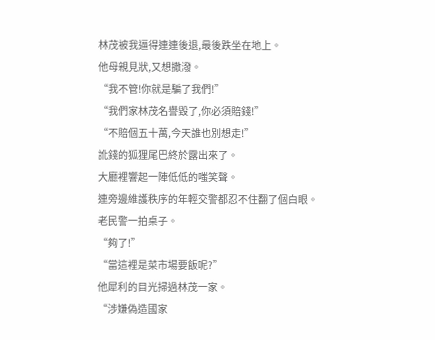林茂被我逼得連連後退,最後跌坐在地上。
他母親見狀,又想撒潑。
“我不管!你就是騙了我們!”
“我們家林茂名譽毀了,你必須賠錢!”
“不賠個五十萬,今天誰也別想走!”
訛錢的狐狸尾巴終於露出來了。
大廳裡響起一陣低低的嗤笑聲。
連旁邊維護秩序的年輕交警都忍不住翻了個白眼。
老民警一拍桌子。
“夠了!”
“當這裡是菜市場要飯呢?”
他犀利的目光掃過林茂一家。
“涉嫌偽造國家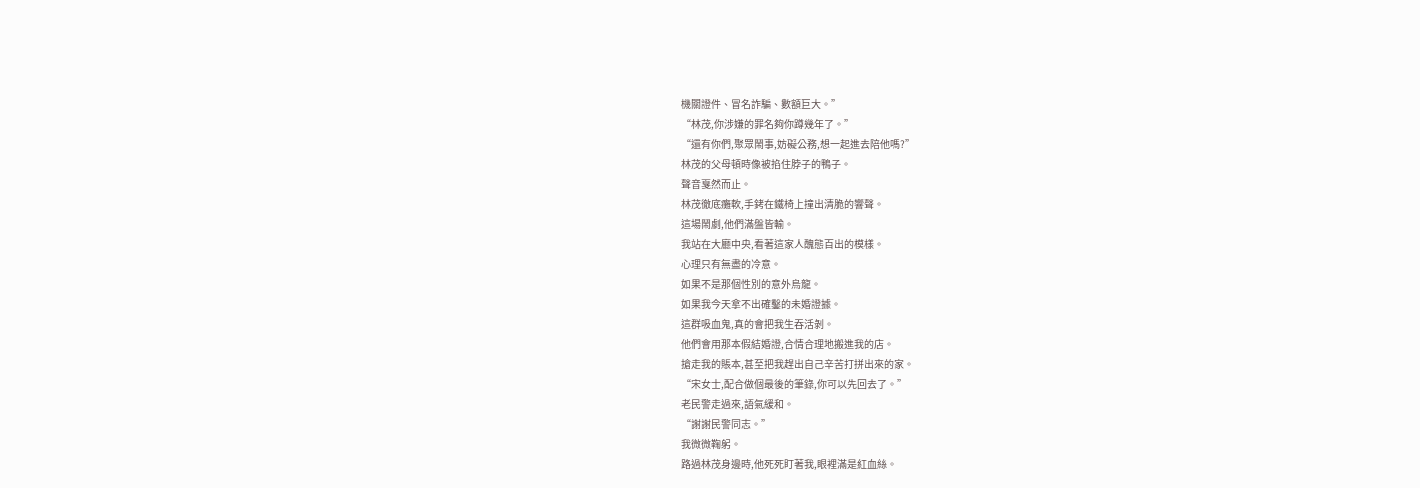機關證件、冒名詐騙、數額巨大。”
“林茂,你涉嫌的罪名夠你蹲幾年了。”
“還有你們,聚眾鬧事,妨礙公務,想一起進去陪他嗎?”
林茂的父母頓時像被掐住脖子的鴨子。
聲音戛然而止。
林茂徹底癱軟,手銬在鐵椅上撞出清脆的響聲。
這場鬧劇,他們滿盤皆輸。
我站在大廳中央,看著這家人醜態百出的模樣。
心理只有無盡的冷意。
如果不是那個性別的意外烏龍。
如果我今天拿不出確鑿的未婚證據。
這群吸血鬼,真的會把我生吞活剝。
他們會用那本假結婚證,合情合理地搬進我的店。
搶走我的賬本,甚至把我趕出自己辛苦打拼出來的家。
“宋女士,配合做個最後的筆錄,你可以先回去了。”
老民警走過來,語氣緩和。
“謝謝民警同志。”
我微微鞠躬。
路過林茂身邊時,他死死盯著我,眼裡滿是紅血絲。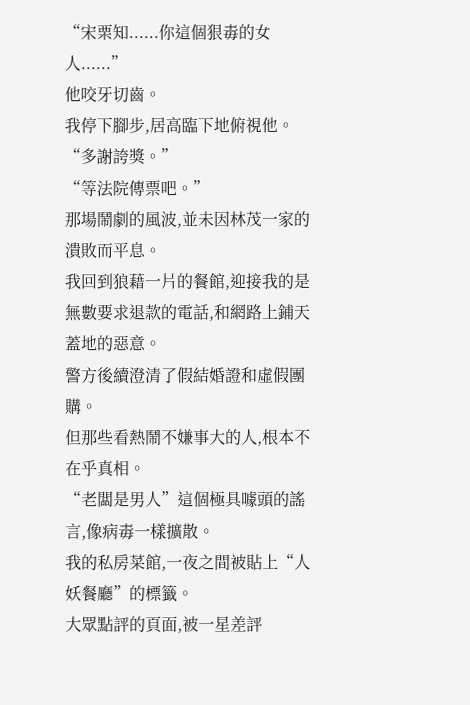“宋栗知......你這個狠毒的女人......”
他咬牙切齒。
我停下腳步,居高臨下地俯視他。
“多謝誇獎。”
“等法院傳票吧。”
那場鬧劇的風波,並未因林茂一家的潰敗而平息。
我回到狼藉一片的餐館,迎接我的是無數要求退款的電話,和網路上鋪天蓋地的惡意。
警方後續澄清了假結婚證和虛假團購。
但那些看熱鬧不嫌事大的人,根本不在乎真相。
“老闆是男人”這個極具噱頭的謠言,像病毒一樣擴散。
我的私房菜館,一夜之間被貼上“人妖餐廳”的標籤。
大眾點評的頁面,被一星差評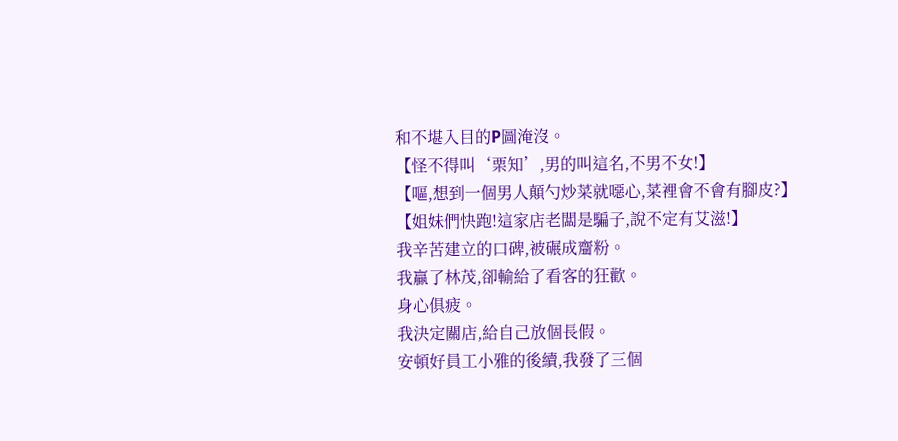和不堪入目的P圖淹沒。
【怪不得叫‘栗知’,男的叫這名,不男不女!】
【嘔,想到一個男人顛勺炒菜就噁心,菜裡會不會有腳皮?】
【姐妹們快跑!這家店老闆是騙子,說不定有艾滋!】
我辛苦建立的口碑,被碾成齏粉。
我贏了林茂,卻輸給了看客的狂歡。
身心俱疲。
我決定關店,給自己放個長假。
安頓好員工小雅的後續,我發了三個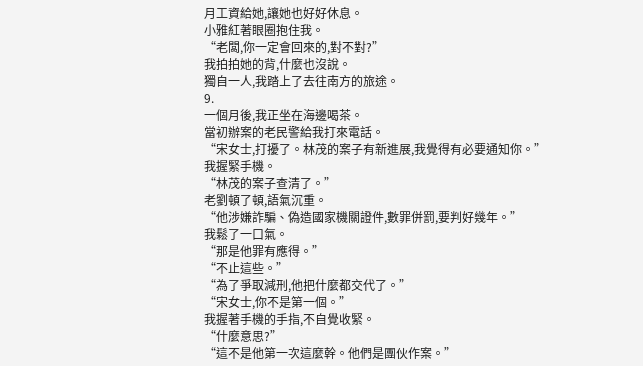月工資給她,讓她也好好休息。
小雅紅著眼圈抱住我。
“老闆,你一定會回來的,對不對?”
我拍拍她的背,什麼也沒說。
獨自一人,我踏上了去往南方的旅途。
9.
一個月後,我正坐在海邊喝茶。
當初辦案的老民警給我打來電話。
“宋女士,打擾了。林茂的案子有新進展,我覺得有必要通知你。”
我握緊手機。
“林茂的案子查清了。”
老劉頓了頓,語氣沉重。
“他涉嫌詐騙、偽造國家機關證件,數罪併罰,要判好幾年。”
我鬆了一口氣。
“那是他罪有應得。”
“不止這些。”
“為了爭取減刑,他把什麼都交代了。”
“宋女士,你不是第一個。”
我握著手機的手指,不自覺收緊。
“什麼意思?”
“這不是他第一次這麼幹。他們是團伙作案。”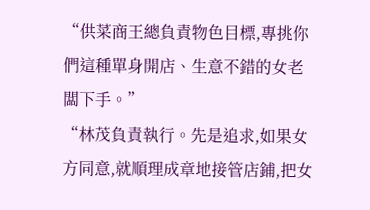“供菜商王總負責物色目標,專挑你們這種單身開店、生意不錯的女老闆下手。”
“林茂負責執行。先是追求,如果女方同意,就順理成章地接管店鋪,把女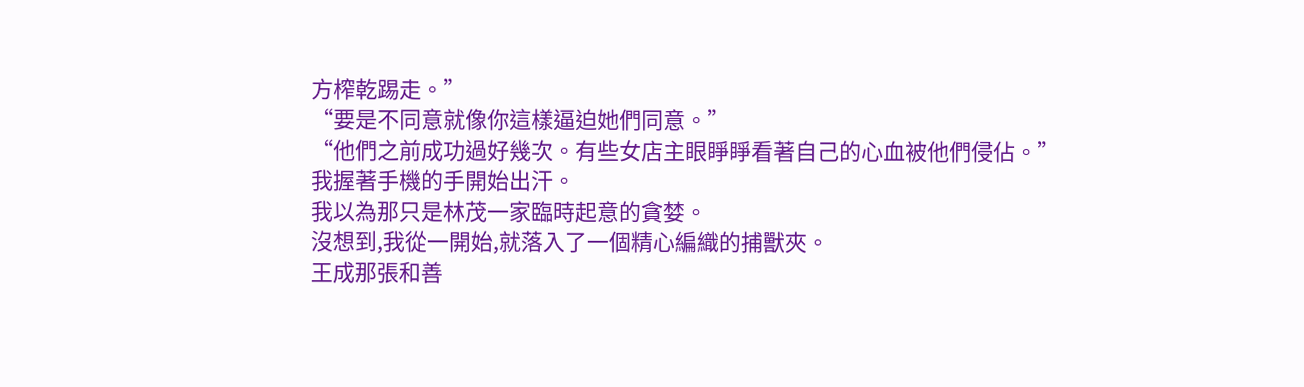方榨乾踢走。”
“要是不同意就像你這樣逼迫她們同意。”
“他們之前成功過好幾次。有些女店主眼睜睜看著自己的心血被他們侵佔。”
我握著手機的手開始出汗。
我以為那只是林茂一家臨時起意的貪婪。
沒想到,我從一開始,就落入了一個精心編織的捕獸夾。
王成那張和善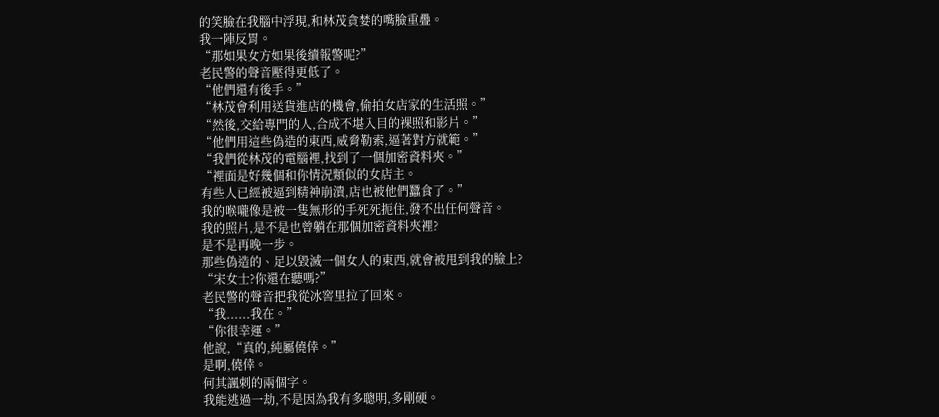的笑臉在我腦中浮現,和林茂貪婪的嘴臉重疊。
我一陣反胃。
“那如果女方如果後續報警呢?”
老民警的聲音壓得更低了。
“他們還有後手。”
“林茂會利用送貨進店的機會,偷拍女店家的生活照。”
“然後,交給專門的人,合成不堪入目的裸照和影片。”
“他們用這些偽造的東西,威脅勒索,逼著對方就範。”
“我們從林茂的電腦裡,找到了一個加密資料夾。”
“裡面是好幾個和你情況類似的女店主。
有些人已經被逼到精神崩潰,店也被他們蠶食了。”
我的喉嚨像是被一隻無形的手死死扼住,發不出任何聲音。
我的照片,是不是也曾躺在那個加密資料夾裡?
是不是再晚一步。
那些偽造的、足以毀滅一個女人的東西,就會被甩到我的臉上?
“宋女士?你還在聽嗎?”
老民警的聲音把我從冰窖里拉了回來。
“我......我在。”
“你很幸運。”
他說,“真的,純屬僥倖。”
是啊,僥倖。
何其諷刺的兩個字。
我能逃過一劫,不是因為我有多聰明,多剛硬。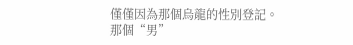僅僅因為那個烏龍的性別登記。
那個“男”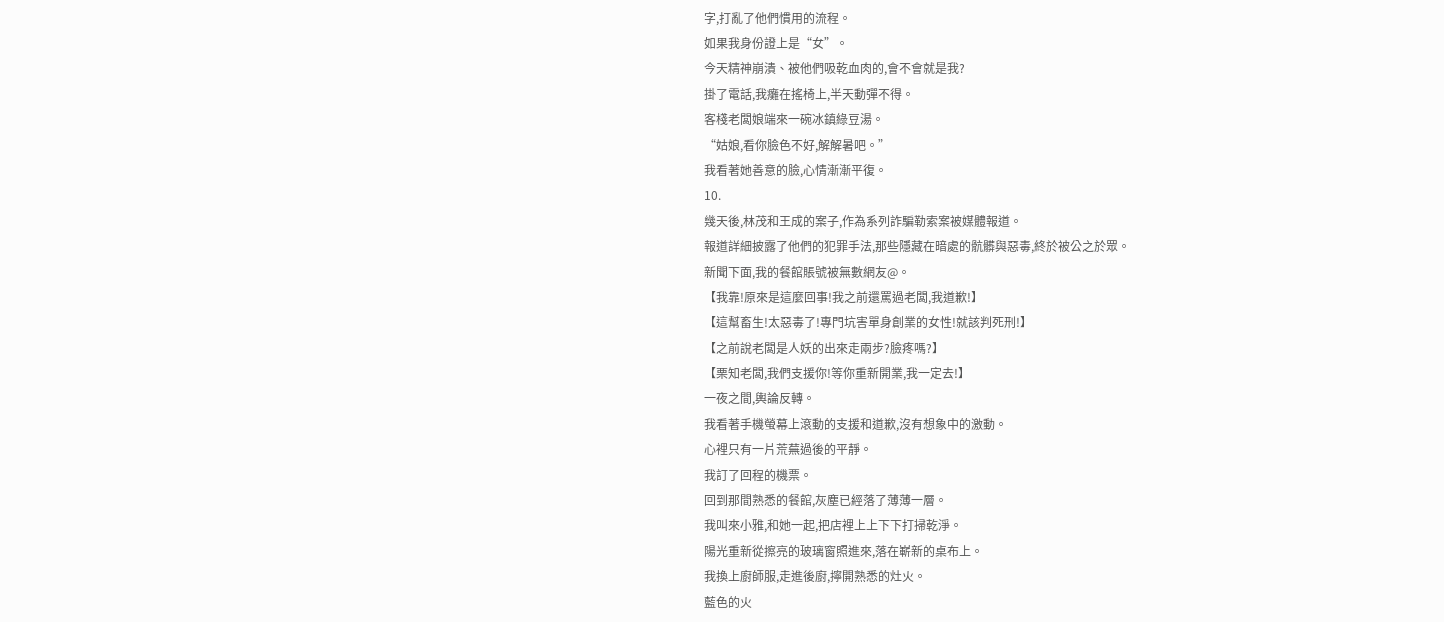字,打亂了他們慣用的流程。
如果我身份證上是“女”。
今天精神崩潰、被他們吸乾血肉的,會不會就是我?
掛了電話,我癱在搖椅上,半天動彈不得。
客棧老闆娘端來一碗冰鎮綠豆湯。
“姑娘,看你臉色不好,解解暑吧。”
我看著她善意的臉,心情漸漸平復。
10.
幾天後,林茂和王成的案子,作為系列詐騙勒索案被媒體報道。
報道詳細披露了他們的犯罪手法,那些隱藏在暗處的骯髒與惡毒,終於被公之於眾。
新聞下面,我的餐館賬號被無數網友@。
【我靠!原來是這麼回事!我之前還罵過老闆,我道歉!】
【這幫畜生!太惡毒了!專門坑害單身創業的女性!就該判死刑!】
【之前說老闆是人妖的出來走兩步?臉疼嗎?】
【栗知老闆,我們支援你!等你重新開業,我一定去!】
一夜之間,輿論反轉。
我看著手機螢幕上滾動的支援和道歉,沒有想象中的激動。
心裡只有一片荒蕪過後的平靜。
我訂了回程的機票。
回到那間熟悉的餐館,灰塵已經落了薄薄一層。
我叫來小雅,和她一起,把店裡上上下下打掃乾淨。
陽光重新從擦亮的玻璃窗照進來,落在嶄新的桌布上。
我換上廚師服,走進後廚,擰開熟悉的灶火。
藍色的火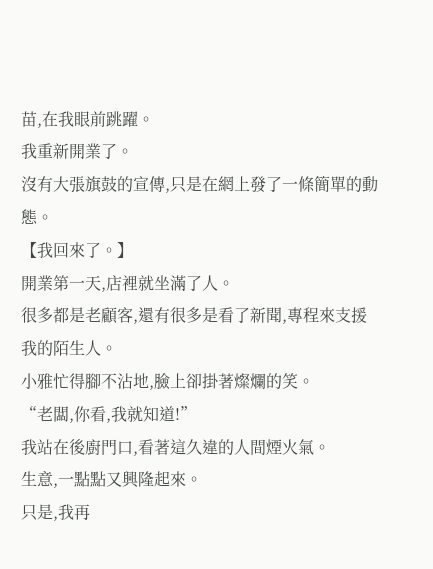苗,在我眼前跳躍。
我重新開業了。
沒有大張旗鼓的宣傳,只是在網上發了一條簡單的動態。
【我回來了。】
開業第一天,店裡就坐滿了人。
很多都是老顧客,還有很多是看了新聞,專程來支援我的陌生人。
小雅忙得腳不沾地,臉上卻掛著燦爛的笑。
“老闆,你看,我就知道!”
我站在後廚門口,看著這久違的人間煙火氣。
生意,一點點又興隆起來。
只是,我再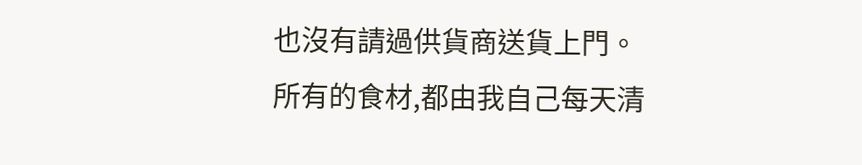也沒有請過供貨商送貨上門。
所有的食材,都由我自己每天清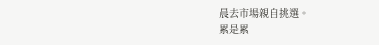晨去市場親自挑選。
累是累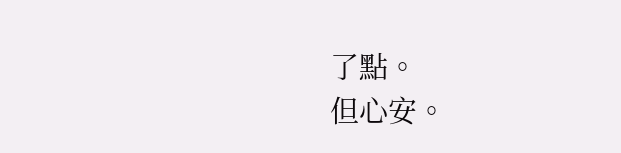了點。
但心安。